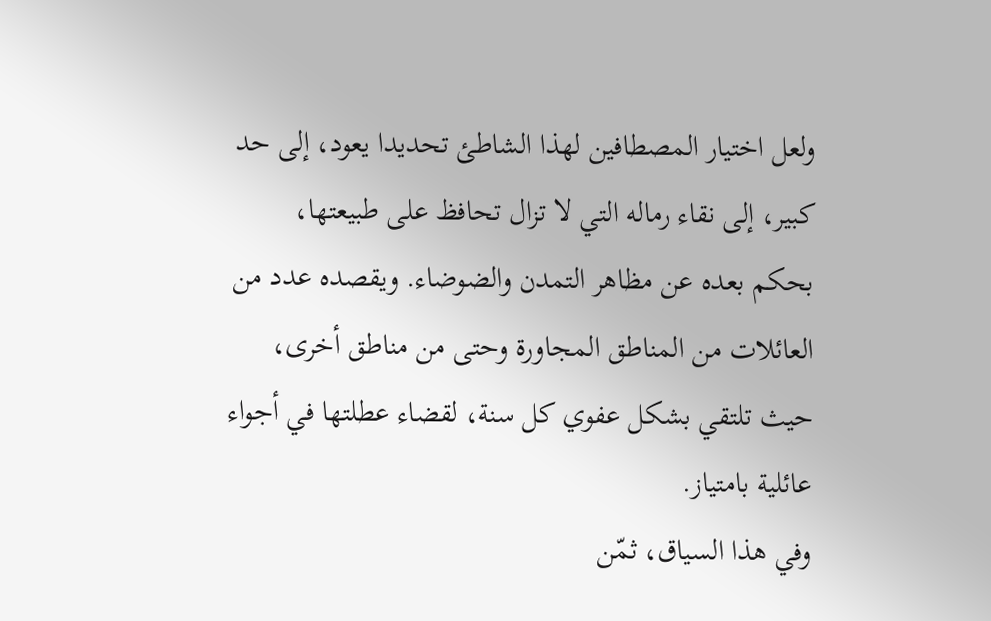ولعل اختيار المصطافين لهذا الشاطئ تحديدا يعود، إلى حد كبير، إلى نقاء رماله التي لا تزال تحافظ على طبيعتها، بحكم بعده عن مظاهر التمدن والضوضاء. ويقصده عدد من العائلات من المناطق المجاورة وحتى من مناطق أخرى، حيث تلتقي بشكل عفوي كل سنة، لقضاء عطلتها في أجواء عائلية بامتياز.
وفي هذا السياق، ثمّن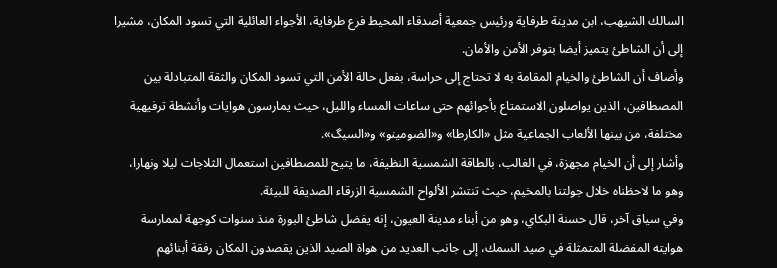السالك الشيهب، ابن مدينة طرفاية ورئيس جمعية أصدقاء المحيط فرع طرفاية، الأجواء العائلية التي تسود المكان، مشيرا إلى أن الشاطئ يتميز أيضا بتوفر الأمن والأمان.
وأضاف أن الشاطئ والخيام المقامة به لا تحتاج إلى حراسة، بفعل حالة الأمن التي تسود المكان والثقة المتبادلة بين المصطافين، الذين يواصلون الاستمتاع بأجوائهم حتى ساعات المساء والليل، حيث يمارسون هوايات وأنشطة ترفيهية مختلفة، من بينها الألعاب الجماعية مثل «الكارطا» و«الضومينو» و«السيگ».
وأشار إلى أن الخيام مجهزة، في الغالب، بالطاقة الشمسية النظيفة، ما يتيح للمصطافين استعمال الثلاجات ليلا ونهارا، وهو ما لاحظناه خلال جولتنا بالمخيم، حيث تنتشر الألواح الشمسية الزرقاء الصديقة للبيئة.
وفي سياق آخر، قال حسنة البكاي، وهو من أبناء مدينة العيون، إنه يفضل شاطئ البورة منذ سنوات كوجهة لممارسة هوايته المفضلة المتمثلة في صيد السمك، إلى جانب العديد من هواة الصيد الذين يقصدون المكان رفقة أبنائهم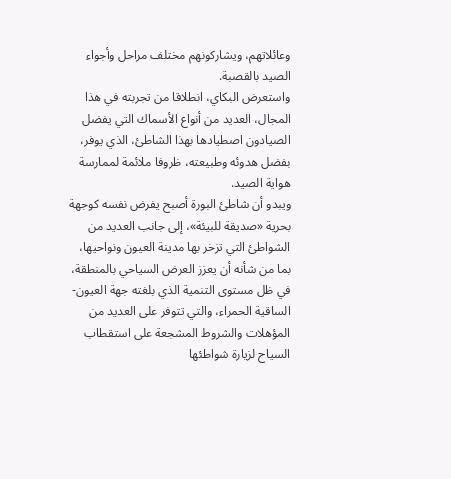وعائلاتهم، ويشاركونهم مختلف مراحل وأجواء الصيد بالقصبة.
واستعرض البكاي، انطلاقا من تجربته في هذا المجال، العديد من أنواع الأسماك التي يفضل الصيادون اصطيادها بهذا الشاطئ، الذي يوفر، بفضل هدوئه وطبيعته، ظروفا ملائمة لممارسة هواية الصيد.
ويبدو أن شاطئ البورة أصبح يفرض نفسه كوجهة بحرية «صديقة للبيئة»، إلى جانب العديد من الشواطئ التي تزخر بها مدينة العيون ونواحيها، بما من شأنه أن يعزز العرض السياحي بالمنطقة، في ظل مستوى التنمية الذي بلغته جهة العيون-الساقية الحمراء، والتي تتوفر على العديد من المؤهلات والشروط المشجعة على استقطاب السياح لزيارة شواطئها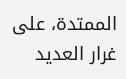الممتدة، على غرار العديد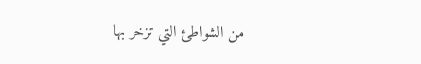من الشواطئ التي تزخر بها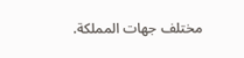مختلف جهات المملكة.